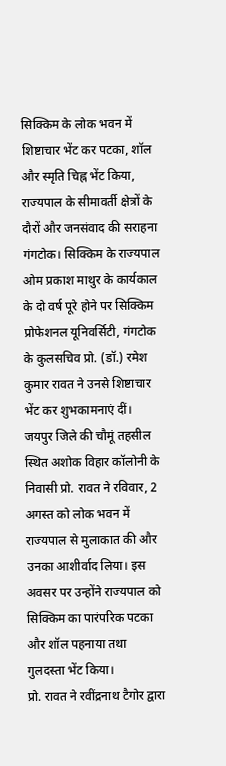सिक्किम के लोक भवन में शिष्टाचार भेंट कर पटका, शॉल और स्मृति चिह्न भेंट किया, राज्यपाल के सीमावर्ती क्षेत्रों के दौरों और जनसंवाद की सराहना
गंगटोक। सिक्किम के राज्यपाल ओम प्रकाश माथुर के कार्यकाल के दो वर्ष पूरे होने पर सिक्किम प्रोफेशनल यूनिवर्सिटी, गंगटोक के कुलसचिव प्रो. (डॉ.) रमेश कुमार रावत ने उनसे शिष्टाचार भेंट कर शुभकामनाएं दीं।
जयपुर जिले की चौमूं तहसील स्थित अशोक विहार कॉलोनी के निवासी प्रो. रावत ने रविवार, 2 अगस्त को लोक भवन में राज्यपाल से मुलाकात की और उनका आशीर्वाद लिया। इस अवसर पर उन्होंने राज्यपाल को सिक्किम का पारंपरिक पटका और शॉल पहनाया तथा गुलदस्ता भेंट किया।
प्रो. रावत ने रवींद्रनाथ टैगोर द्वारा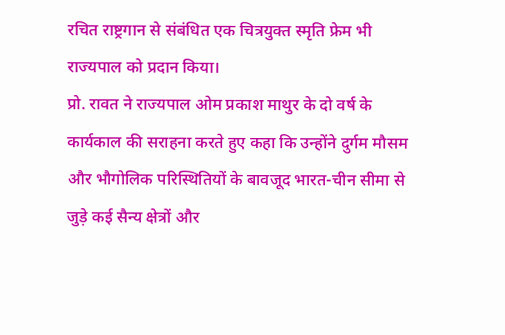रचित राष्ट्रगान से संबंधित एक चित्रयुक्त स्मृति फ्रेम भी राज्यपाल को प्रदान किया।
प्रो. रावत ने राज्यपाल ओम प्रकाश माथुर के दो वर्ष के कार्यकाल की सराहना करते हुए कहा कि उन्होंने दुर्गम मौसम और भौगोलिक परिस्थितियों के बावजूद भारत-चीन सीमा से जुड़े कई सैन्य क्षेत्रों और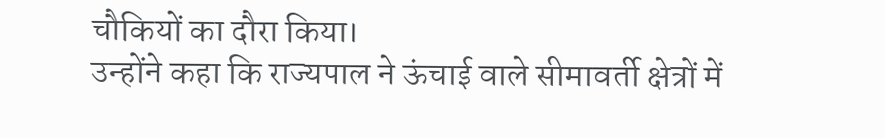चौकियों का दौरा किया।
उन्होंने कहा कि राज्यपाल ने ऊंचाई वाले सीमावर्ती क्षेत्रों में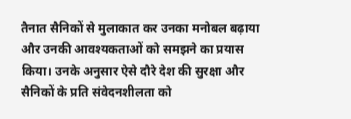तैनात सैनिकों से मुलाकात कर उनका मनोबल बढ़ाया और उनकी आवश्यकताओं को समझने का प्रयास किया। उनके अनुसार ऐसे दौरे देश की सुरक्षा और सैनिकों के प्रति संवेदनशीलता को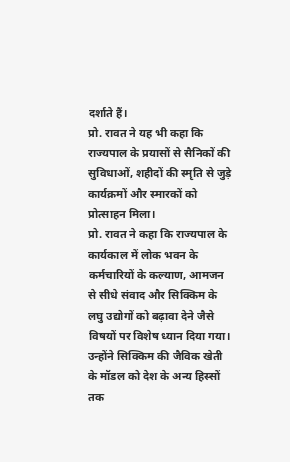दर्शाते हैं।
प्रो. रावत ने यह भी कहा कि राज्यपाल के प्रयासों से सैनिकों की सुविधाओं, शहीदों की स्मृति से जुड़े कार्यक्रमों और स्मारकों को प्रोत्साहन मिला।
प्रो. रावत ने कहा कि राज्यपाल के कार्यकाल में लोक भवन के कर्मचारियों के कल्याण, आमजन से सीधे संवाद और सिक्किम के लघु उद्योगों को बढ़ावा देने जैसे विषयों पर विशेष ध्यान दिया गया।
उन्होंने सिक्किम की जैविक खेती के मॉडल को देश के अन्य हिस्सों तक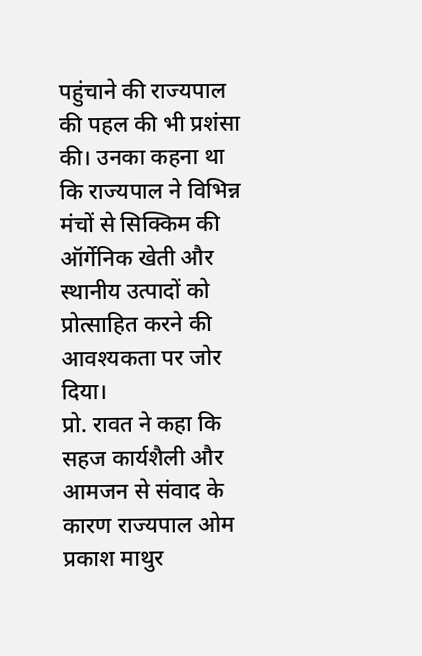पहुंचाने की राज्यपाल की पहल की भी प्रशंसा की। उनका कहना था कि राज्यपाल ने विभिन्न मंचों से सिक्किम की ऑर्गेनिक खेती और स्थानीय उत्पादों को प्रोत्साहित करने की आवश्यकता पर जोर दिया।
प्रो. रावत ने कहा कि सहज कार्यशैली और आमजन से संवाद के कारण राज्यपाल ओम प्रकाश माथुर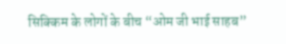सिक्किम के लोगों के बीच “ओम जी भाई साहब”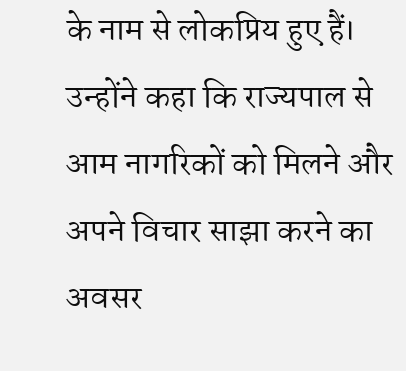के नाम से लोकप्रिय हुए हैं।
उन्होंने कहा कि राज्यपाल से आम नागरिकों को मिलने और अपने विचार साझा करने का अवसर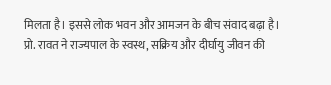मिलता है। इससे लोक भवन और आमजन के बीच संवाद बढ़ा है।
प्रो. रावत ने राज्यपाल के स्वस्थ, सक्रिय और दीर्घायु जीवन की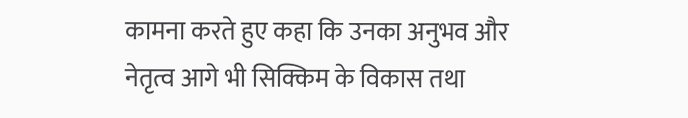कामना करते हुए कहा कि उनका अनुभव और नेतृत्व आगे भी सिक्किम के विकास तथा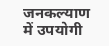जनकल्याण में उपयोगी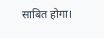साबित होगा।